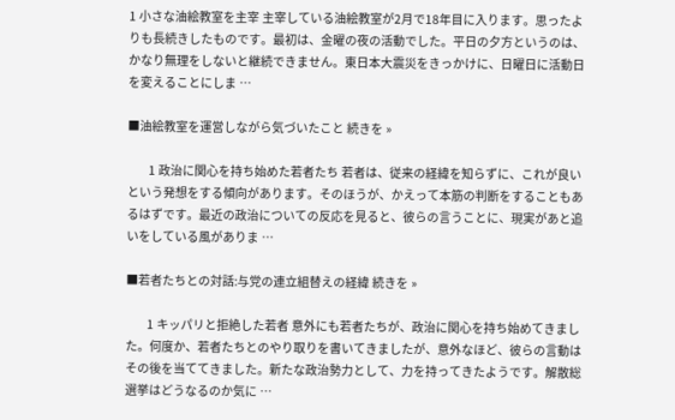1 小さな油絵教室を主宰 主宰している油絵教室が2月で18年目に入ります。思ったよりも長続きしたものです。最初は、金曜の夜の活動でした。平日の夕方というのは、かなり無理をしないと継続できません。東日本大震災をきっかけに、日曜日に活動日を変えることにしま …

■油絵教室を運営しながら気づいたこと 続きを »

       1 政治に関心を持ち始めた若者たち 若者は、従来の経緯を知らずに、これが良いという発想をする傾向があります。そのほうが、かえって本筋の判断をすることもあるはずです。最近の政治についての反応を見ると、彼らの言うことに、現実があと追いをしている風がありま …

■若者たちとの対話:与党の連立組替えの経緯 続きを »

       1 キッパリと拒絶した若者 意外にも若者たちが、政治に関心を持ち始めてきました。何度か、若者たちとのやり取りを書いてきましたが、意外なほど、彼らの言動はその後を当ててきました。新たな政治勢力として、力を持ってきたようです。解散総選挙はどうなるのか気に …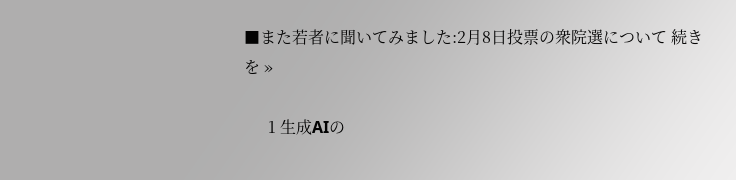■また若者に聞いてみました:2月8日投票の衆院選について 続きを »

      1 生成AIの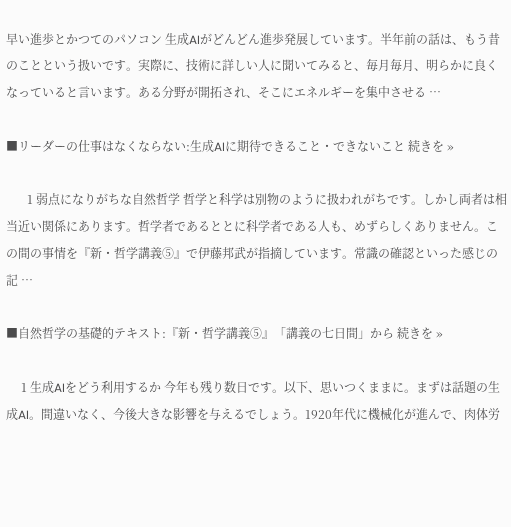早い進歩とかつてのパソコン 生成AIがどんどん進歩発展しています。半年前の話は、もう昔のことという扱いです。実際に、技術に詳しい人に聞いてみると、毎月毎月、明らかに良くなっていると言います。ある分野が開拓され、そこにエネルギーを集中させる …

■リーダーの仕事はなくならない:生成AIに期待できること・できないこと 続きを »

       1 弱点になりがちな自然哲学 哲学と科学は別物のように扱われがちです。しかし両者は相当近い関係にあります。哲学者であるととに科学者である人も、めずらしくありません。この間の事情を『新・哲学講義⑤』で伊藤邦武が指摘しています。常識の確認といった感じの記 …

■自然哲学の基礎的テキスト:『新・哲学講義⑤』「講義の七日間」から 続きを »

     1 生成AIをどう利用するか 今年も残り数日です。以下、思いつくままに。まずは話題の生成AI。間違いなく、今後大きな影響を与えるでしょう。1920年代に機械化が進んで、肉体労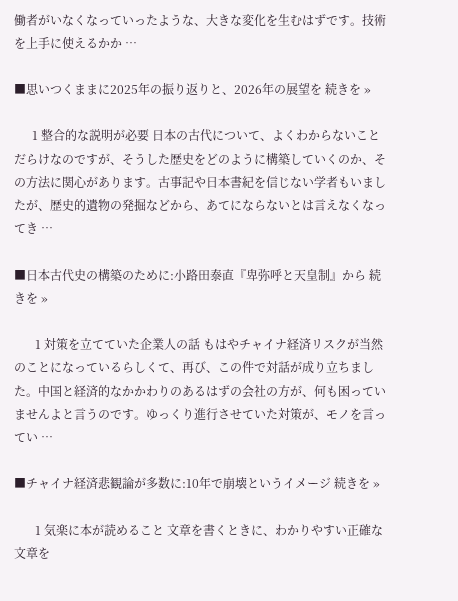働者がいなくなっていったような、大きな変化を生むはずです。技術を上手に使えるかか …

■思いつくままに2025年の振り返りと、2026年の展望を 続きを »

      1 整合的な説明が必要 日本の古代について、よくわからないことだらけなのですが、そうした歴史をどのように構築していくのか、その方法に関心があります。古事記や日本書紀を信じない学者もいましたが、歴史的遺物の発掘などから、あてにならないとは言えなくなってき …

■日本古代史の構築のために:小路田泰直『卑弥呼と天皇制』から 続きを »

       1 対策を立てていた企業人の話 もはやチャイナ経済リスクが当然のことになっているらしくて、再び、この件で対話が成り立ちました。中国と経済的なかかわりのあるはずの会社の方が、何も困っていませんよと言うのです。ゆっくり進行させていた対策が、モノを言ってい …

■チャイナ経済悲観論が多数に:10年で崩壊というイメージ 続きを »

       1 気楽に本が読めること 文章を書くときに、わかりやすい正確な文章を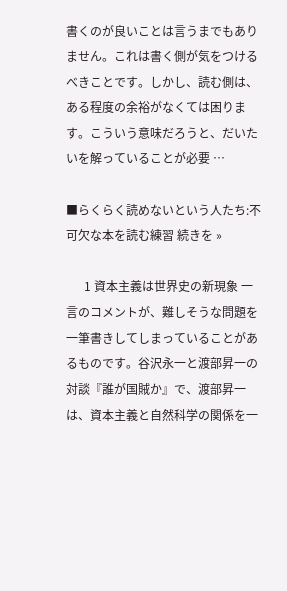書くのが良いことは言うまでもありません。これは書く側が気をつけるべきことです。しかし、読む側は、ある程度の余裕がなくては困ります。こういう意味だろうと、だいたいを解っていることが必要 …

■らくらく読めないという人たち:不可欠な本を読む練習 続きを »

      1 資本主義は世界史の新現象 一言のコメントが、難しそうな問題を一筆書きしてしまっていることがあるものです。谷沢永一と渡部昇一の対談『誰が国賊か』で、渡部昇一は、資本主義と自然科学の関係を一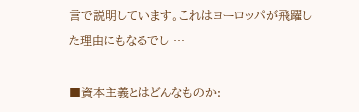言で説明しています。これはヨーロッパが飛躍した理由にもなるでし …

■資本主義とはどんなものか: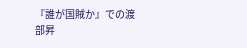『誰が国賊か』での渡部昇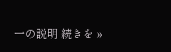一の説明 続きを »